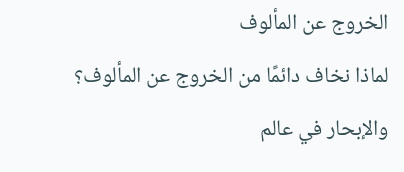الخروج عن المألوف
لماذا نخاف دائمًا من الخروج عن المألوف؟ والإبحار في عالم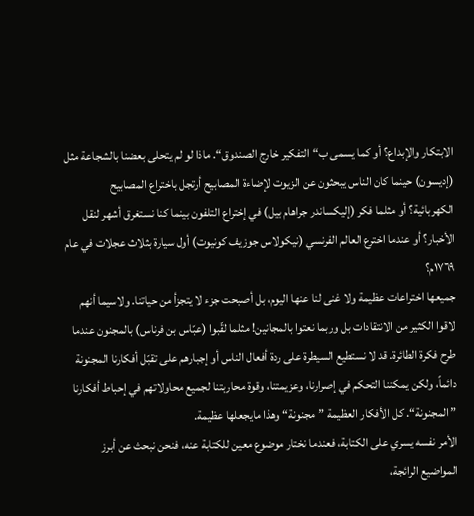الابتكار والإبداع؟ أو كما يسمى ب“التفكير خارج الصندوق“. ماذا لو لم يتحلى بعضنا بالشجاعة مثل (إديسون) حينما كان الناس يبحثون عن الزيوت لإضاءة المصابيح أرتجل باختراع المصابيح الكهربائية؟ أو مثلما فكر (إليكساندر جراهام بيل) في إختراع التلفون بينما كنا نستغرق أشهر لنقل الأخبار؟ أو عندما اخترع العالم الفرنسي (نيكولاس جوزيف كونيوت) أول سيارة بثلاث عجلات في عام ١٧٦٩م؟
جميعها اختراعات عظيمة ولا غنى لنا عنها اليوم، بل أصبحت جزء لا يتجزأ من حياتنا. ولاسيما أنهم لاقوا الكثير من الانتقادات بل وربما نعتوا بالمجانين! مثلما لقّبوا (عبّاس بن فرناس) بالمجنون عندما طرح فكرة الطائرة. قد لا نستطيع السيطرة على ردة أفعال الناس أو إجبارهم على تقبّل أفكارنا المجنونة دائماً، ولكن يمكننا التحكم في إصرارنا، وعزيمتنا، وقوة محاربتنا لجميع محاولاتهم في إحباط أفكارنا ”المجنونة“. كل الأفكار العظيمة ”مجنونة“ وهذا مايجعلها عظيمة.
الأمر نفسه يسري على الكتابة، فعندما نختار موضوع معين للكتابة عنه، فنحن نبحث عن أبرز المواضيع الرائجة،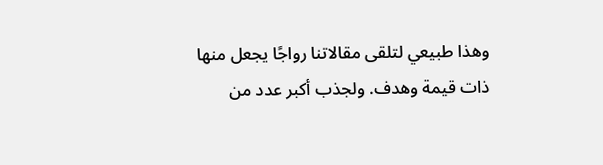وهذا طبيعي لتلقى مقالاتنا رواجًا يجعل منها ذات قيمة وهدف. ولجذب أكبر عدد من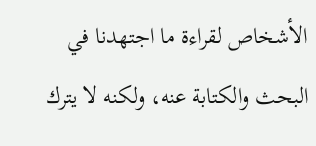الأشخاص لقراءة ما اجتهدنا في البحث والكتابة عنه، ولكنه لا يترك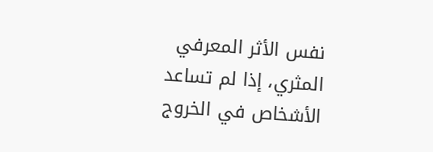نفس الأثر المعرفي المثري، إذا لم تساعد الأشخاص في الخروج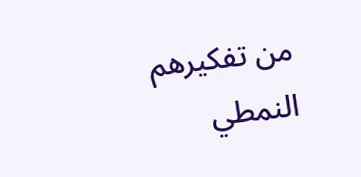من تفكيرهم النمطي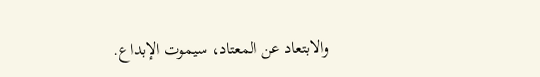والابتعاد عن المعتاد، سيموت الإبداع.